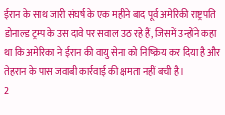ईरान के साथ जारी संघर्ष के एक महीने बाद पूर्व अमेरिकी राष्ट्रपति डोनाल्ड ट्रम्प के उस दावे पर सवाल उठ रहे हैं, जिसमें उन्होंने कहा था कि अमेरिका ने ईरान की वायु सेना को निष्क्रिय कर दिया है और तेहरान के पास जवाबी कार्रवाई की क्षमता नहीं बची है।
2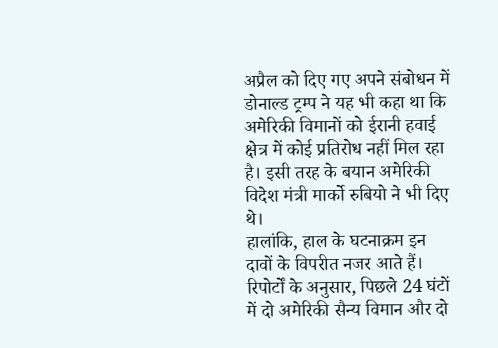अप्रैल को दिए गए अपने संबोधन में डोनाल्ड ट्रम्प ने यह भी कहा था कि अमेरिकी विमानों को ईरानी हवाई क्षेत्र में कोई प्रतिरोध नहीं मिल रहा है। इसी तरह के बयान अमेरिकी विदेश मंत्री मार्को रुबियो ने भी दिए थे।
हालांकि, हाल के घटनाक्रम इन दावों के विपरीत नजर आते हैं। रिपोर्टों के अनुसार, पिछले 24 घंटों में दो अमेरिकी सैन्य विमान और दो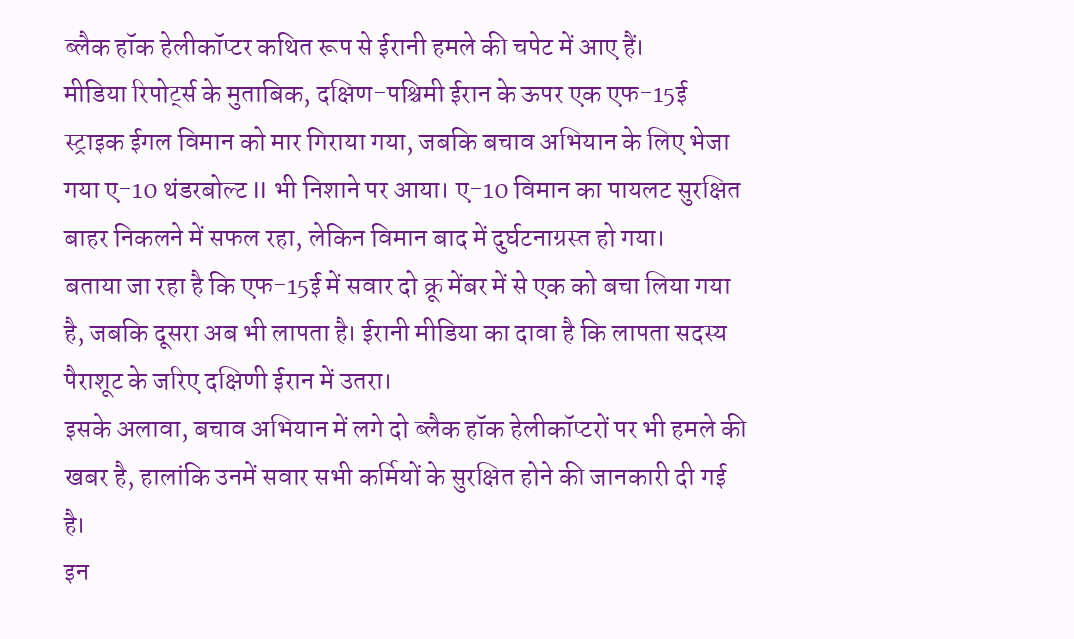ब्लैक हॉक हेलीकॉप्टर कथित रूप से ईरानी हमले की चपेट में आए हैं।
मीडिया रिपोर्ट्स के मुताबिक, दक्षिण-पश्चिमी ईरान के ऊपर एक एफ-15ई स्ट्राइक ईगल विमान को मार गिराया गया, जबकि बचाव अभियान के लिए भेजा गया ए-10 थंडरबोल्ट II भी निशाने पर आया। ए-10 विमान का पायलट सुरक्षित बाहर निकलने में सफल रहा, लेकिन विमान बाद में दुर्घटनाग्रस्त हो गया।
बताया जा रहा है कि एफ-15ई में सवार दो क्रू मेंबर में से एक को बचा लिया गया है, जबकि दूसरा अब भी लापता है। ईरानी मीडिया का दावा है कि लापता सदस्य पैराशूट के जरिए दक्षिणी ईरान में उतरा।
इसके अलावा, बचाव अभियान में लगे दो ब्लैक हॉक हेलीकॉप्टरों पर भी हमले की खबर है, हालांकि उनमें सवार सभी कर्मियों के सुरक्षित होने की जानकारी दी गई है।
इन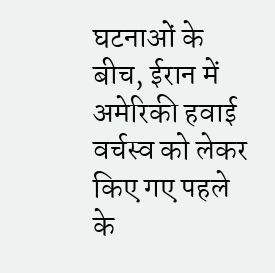घटनाओं के बीच, ईरान में अमेरिकी हवाई वर्चस्व को लेकर किए गए पहले के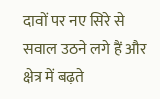दावों पर नए सिरे से सवाल उठने लगे हैं और क्षेत्र में बढ़ते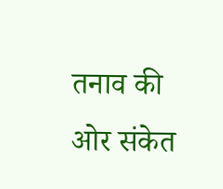तनाव की ओर संकेत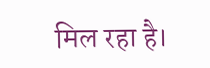मिल रहा है।